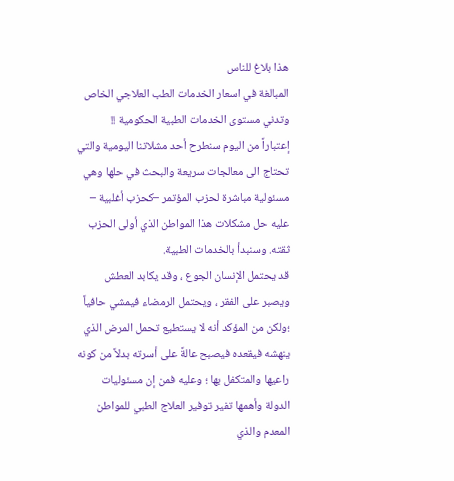هذا بلاغ للناس
المبالغة في اسعار الخدمات الطب العلاجي الخاص وتدني مستوى الخدمات الطبية الحكومية !!
إعتباراً من اليوم سنطرح أحد مشلاتنا اليومية والتي تحتاج الى معالجات سريعة والبحث في حلها وهي مسئولية مباشرة لحزب المؤتمر –كحزب أغلبية – عليه حل مشكلات هذا المواطن الذي أولى الحزب ثقته. وسنبدأ بالخدمات الطبية.
قد يحتمل الإنسان الجوع ، وقد يكابد العطش ويصبر على الفقر ، ويحتمل الرمضاء فيمشي حافياً ؛ولكن من المؤكد أنه لا يستطيع تحمل المرض الذي ينهشه فيقعده فيصبح عالةً على أسرته بدلاً من كونه راعيها والمتكفل بها ؛ وعليه فمن إن مسئوليات الدولة وأهمها تفير توفير العلاج الطبي للمواطن المعدم والذي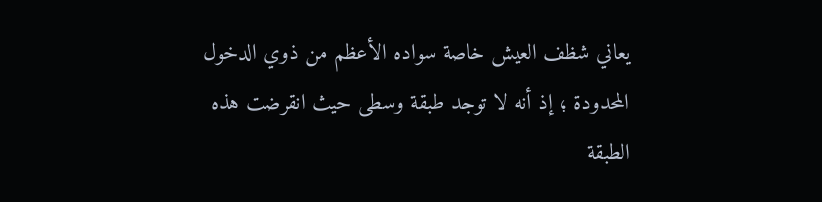يعاني شظف العيش خاصة سواده الأعظم من ذوي الدخول المحدودة ؛ إذ أنه لا توجد طبقة وسطى حيث انقرضت هذه الطبقة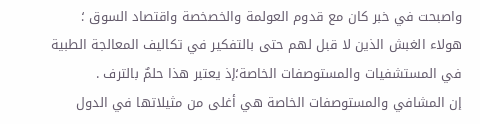واصبحت في خبر كان مع قدوم العولمة والخصخصة واقتصاد السوق ؛ هولاء الغبش الذين لا قبل لهم حتى بالتفكير في تكاليف المعالجة الطبية في المستشفيات والمستوصفات الخاصة؛إذ يعتبر هذا حلمٌ بالترف .
إن المشافي والمستوصفات الخاصة هي أغلى من مثيلاتها في الدول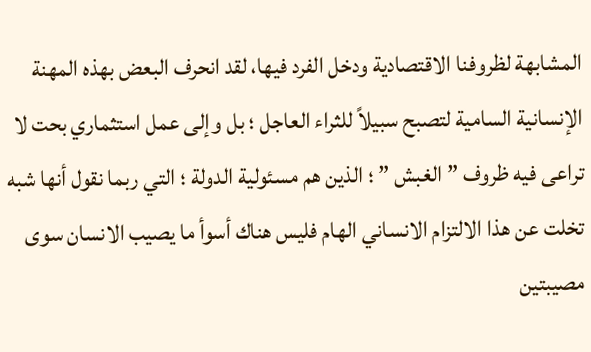المشابهة لظروفنا الاقتصادية ودخل الفرد فيها، لقد انحرف البعض بهذه المهنة الإنسانية السامية لتصبح سبيلاً للثراء العاجل ؛ بل وإلى عمل استثماري بحت لا تراعى فيه ظروف ” الغبش ” ؛ الذين هم مسئولية الدولة ؛ التي ربما نقول أنها شبه تخلت عن هذا الالتزام الانساني الهام فليس هناك أسوأ ما يصيب الانسان سوى مصيبتين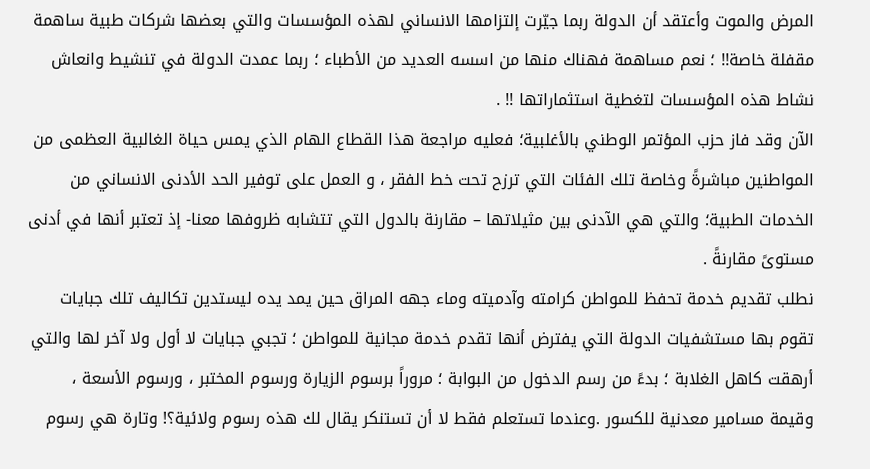المرض والموت وأعتقد أن الدولة ربما جيّرت إلتزامها الانساني لهذه المؤسسات والتي بعضها شركات طبية ساهمة مقفلة خاصة!! ؛ نعم مساهمة فهناك منها من اسسه العديد من الأطباء ؛ ربما عمدت الدولة في تنشيط وانعاش نشاط هذه المؤسسات لتغطية استثماراتها !! .
الآن وقد فاز حزب المؤتمر الوطني بالأغلبية؛ فعليه مراجعة هذا القطاع الهام الذي يمس حياة الغالبية العظمى من المواطنين مباشرةً وخاصة تلك الفئات التي ترزح تحت خط الفقر ، و العمل على توفير الحد الأدنى الانساني من الخدمات الطبية؛ والتي هي الآدنى بين مثيلاتها – مقارنة بالدول التي تتشابه ظروفها معنا- إذ تعتبر أنها في أدنى مستوىً مقارنةً .
نطلب تقديم خدمة تحفظ للمواطن كرامته وآدميته وماء جهه المراق حين يمد يده ليستدين تكاليف تلك جبايات تقوم بها مستشفيات الدولة التي يفترض أنها تقدم خدمة مجانية للمواطن ؛ تجبي جبايات لا أول ولا آخر لها والتي أرهقت كاهل الغلابة ؛ بدءً من رسم الدخول من البوابة ؛ مروراً برسوم الزيارة ورسوم المختبر ، ورسوم الأسعة ، وقيمة مسامير معدنية للكسور .وعندما تستعلم فقط لا أن تستنكر يقال لك هذه رسوم ولائية؟! وتارة هي رسوم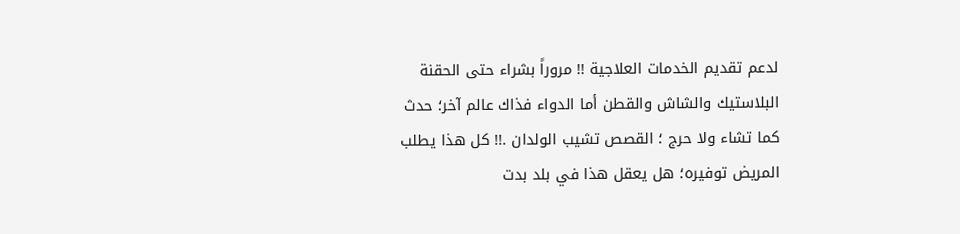لدعم تقديم الخدمات العلاجية !! مروراً بشراء حتى الحقنة البلاستيك والشاش والقطن أما الدواء فذاك عالم آخر؛ حدث كما تشاء ولا حرج ؛ القصص تشيب الولدان .!! كل هذا يطلب المريض توفيره؛ هل يعقل هذا في بلد بدت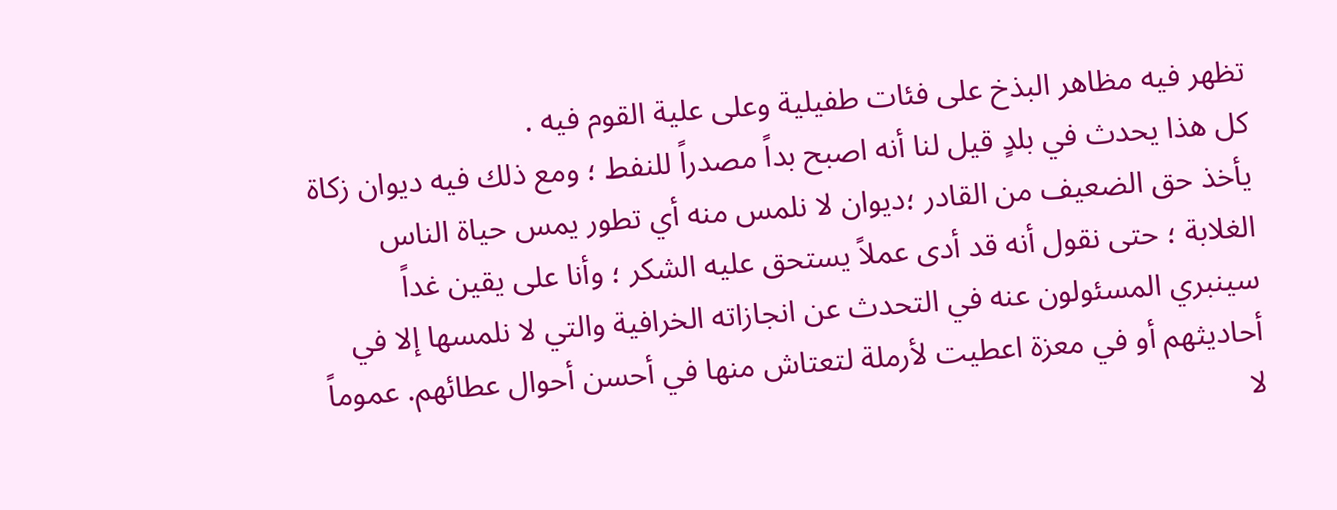تظهر فيه مظاهر البذخ على فئات طفيلية وعلى علية القوم فيه .
كل هذا يحدث في بلدٍ قيل لنا أنه اصبح بداً مصدراً للنفط ؛ ومع ذلك فيه ديوان زكاة يأخذ حق الضعيف من القادر ؛ديوان لا نلمس منه أي تطور يمس حياة الناس الغلابة ؛ حتى نقول أنه قد أدى عملاً يستحق عليه الشكر ؛ وأنا على يقين غداً سينبري المسئولون عنه في التحدث عن انجازاته الخرافية والتي لا نلمسها إلا في أحاديثهم أو في معزة اعطيت لأرملة لتعتاش منها في أحسن أحوال عطائهم. عموماً لا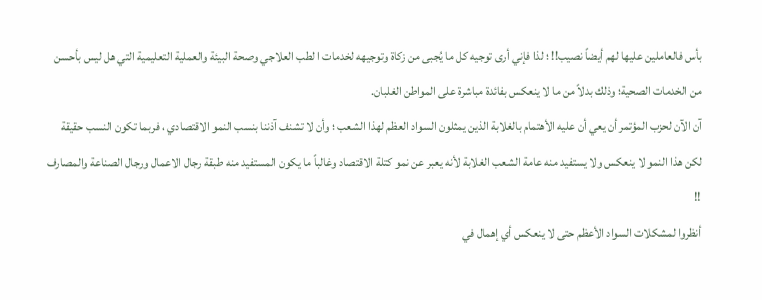بأس فالعاملين عليها لهم أيضاً نصيب!! ؛ لذا فإني أرى توجيه كل ما يُجبى من زكاة وتوجيهه لخدمات ا لطب العلاجي وصحة البيئة والعملية التعليمية التي هل ليس بأحسن من الخدمات الصحية؛ وذلك بدلاً من ما لا ينعكس بفائدة مباشرة على المواطن الغلبان.
آن الآن لحزب المؤتمر أن يعي أن عليه الأهتمام بالغلابة الذين يمثلون السواد العظم لهذا الشعب ؛ وأن لا تشنف آذننا بنسب النمو الاقتصادي ، فربما تكون النسب حقيقة لكن هذا النمو لا ينعكس ولا يستفيد منه عامة الشعب الغلابة لأنه يعبر عن نمو كتلة الاقتصاد وغالباً ما يكون المستفيد منه طبقة رجال الاعمال ورجال الصناعة والمصارف !!
أنظروا لمشكلات السواد الأعظم حتى لا ينعكس أي إهمال في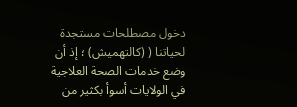دخول مصطلحات مستجدة لحياتنا ( (كالتهميش) ؛ إذ أن وضع خدمات الصحة العلاجية في الولايات أسوأ بكثير من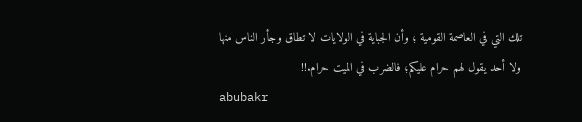تلك التي في العاصمة القومية ؛ وأن الجباية في الولايات لا تطاق وجأر الناس منها ولا أحد يقول لهم حرام عليكم؛ فالضرب في الميت حرام.!!
abubakr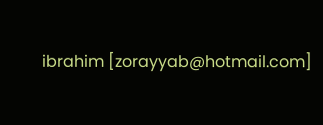ibrahim [zorayyab@hotmail.com]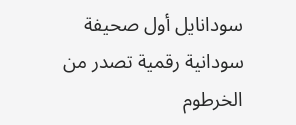سودانايل أول صحيفة سودانية رقمية تصدر من الخرطوم